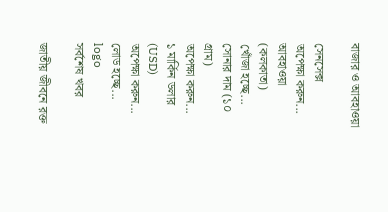বাজার ও আবহাওয়া

সেনসেক্স
অপেক্ষা করুন...
আবহাওয়া (কলকাতা)
খোঁজা হচ্ছে...
সোনার দাম (১০ গ্রাম)
অপেক্ষা করুন...
১ মার্কিন ডলার (USD)
অপেক্ষা করুন...
লোড হচ্ছে...
logo
সর্বশেষ খবর

জাতীয় জীবনে রক্ত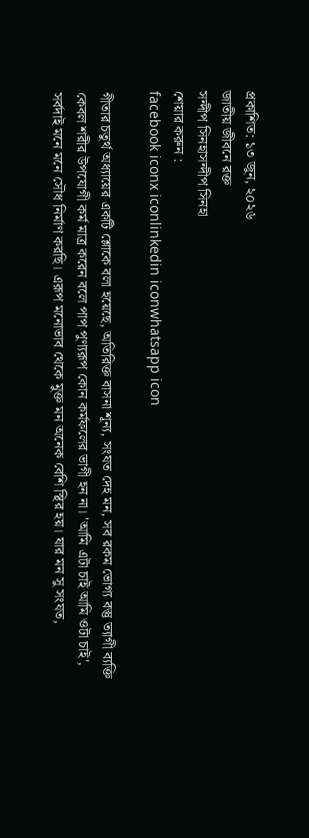প্রকাশিত: ১৩ জুন, ২০২৬
জাতীয় জীবনে রক্ত
সন্দীপ সিনহাসন্দীপ সিনহা
শেয়ার করুন :
facebook iconx iconlinkedin iconwhatsapp icon

গীতার চতুর্থ অধ্যায়ের একটি শ্লোকে বলা হয়েছে, অতিরিক্ত বাসনা শূন্য, সংযত দেহ মন, সব রকম ভোগ্য বস্তু ত্যাগী ব্যক্তি কেবল শরীর উপযোগী কর্ম মাত্র করেন বলে পাপ পুণ্যরূপ কোন কর্মফলের ভাগী হন না। 'আমি এটা চাই আমি ওটা চাই', সর্বদাই মনে মনে সৌধ নির্মাণ করছি। এরূপ মনোভাব থেকে মুক্ত মন অনেক বেশি স্থির হয়। যার মন সু সংযত,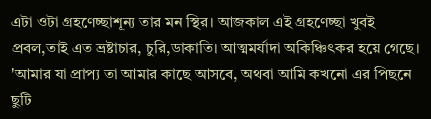এটা ওটা গ্রহণেচ্ছাশূন্য তার মন স্থির। আজকাল এই গ্ৰহণেচ্ছা খুবই প্রবল,তাই এত ভ্রষ্টাচার, চুরি,ডাকাতি। আত্মমর্যাদা অকিঞ্চিৎকর হয়ে গেছে।  'আমার যা প্রাপ্য তা আমার কাছে আসবে, অথবা আমি কখনো এর পিছনে ছুটি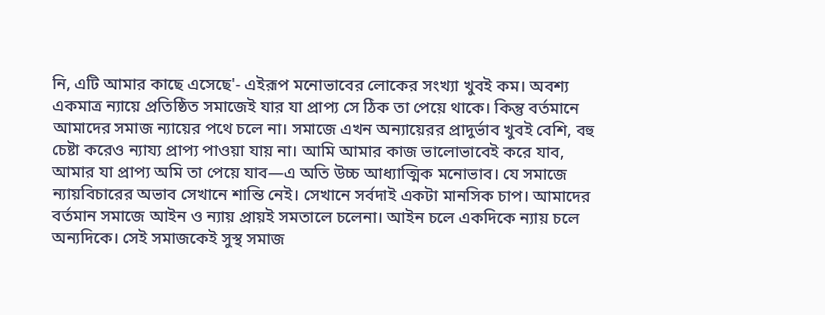নি, এটি আমার কাছে এসেছে'- এইরূপ মনোভাবের লোকের সংখ্যা খুবই কম। অবশ্য একমাত্র ন্যায়ে প্রতিষ্ঠিত সমাজেই যার যা প্রাপ্য সে ঠিক তা পেয়ে থাকে। কিন্তু বর্তমানে আমাদের সমাজ ন্যায়ের পথে চলে না। সমাজে এখন অন্যায়েরর প্রাদুর্ভাব খুবই বেশি, বহু চেষ্টা করেও ন্যায্য প্রাপ্য পাওয়া যায় না। আমি আমার কাজ ভালোভাবেই করে যাব, আমার যা প্রাপ্য অমি তা পেয়ে যাব—এ অতি উচ্চ আধ্যাত্মিক মনোভাব। যে সমাজে ন্যায়বিচারের অভাব সেখানে শান্তি নেই। সেখানে সর্বদাই একটা মানসিক চাপ। আমাদের বর্তমান সমাজে আইন ও ন্যায় প্রায়ই সমতালে চলেনা। আইন চলে একদিকে ন্যায় চলে অন্যদিকে। সেই সমাজকেই সুস্থ সমাজ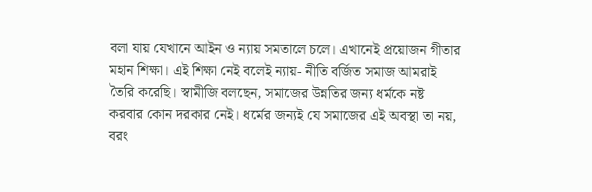বলা যায় যেখানে আইন ও ন্যায় সমতালে চলে। এখানেই প্রয়োজন গীতার মহান শিক্ষা। এই শিক্ষা নেই বলেই ন্যায়- নীতি বর্জিত সমাজ আমরাই তৈরি করেছি। স্বামীজি বলছেন, সমাজের উন্নতির জন্য ধর্মকে নষ্ট করবার কোন দরকার নেই। ধর্মের জন্যই যে সমাজের এই অবস্থা তা নয়, বরং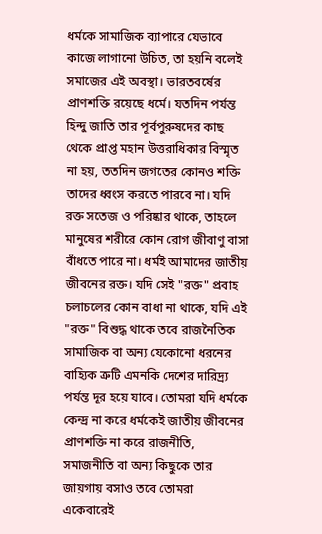ধর্মকে সামাজিক ব্যাপারে যেভাবে কাজে লাগানো উচিত, তা হয়নি বলেই সমাজের এই অবস্থা। ভারতবর্ষের প্রাণশক্তি রয়েছে ধর্মে। যতদিন পর্যন্ত হিন্দু জাতি তার পূর্বপুরুষদের কাছ থেকে প্রাপ্ত মহান উত্তরাধিকার বিস্মৃত না হয়, ততদিন জগতের কোনও শক্তি তাদের ধ্বংস করতে পারবে না। যদি রক্ত সতেজ ও পরিষ্কার থাকে, তাহলে মানুষের শরীরে কোন রোগ জীবাণু বাসা বাঁধতে পারে না। ধর্মই আমাদের জাতীয় জীবনের রক্ত। যদি সেই "রক্ত" প্রবাহ চলাচলের কোন বাধা না থাকে, যদি এই "রক্ত" বিশুদ্ধ থাকে তবে রাজনৈতিক সামাজিক বা অন্য যেকোনো ধরনের বাহ্যিক ত্রুটি এমনকি দেশের দারিদ্র্য পর্যন্ত দূর হয়ে যাবে। তোমরা যদি ধর্মকে কেন্দ্র না করে ধর্মকেই জাতীয় জীবনের প্রাণশক্তি না করে রাজনীতি, সমাজনীতি বা অন্য কিছুকে তার জায়গায় বসাও তবে তোমরা একেবারেই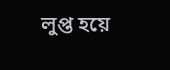লুপ্ত হয়ে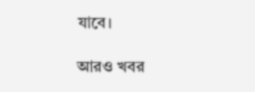যাবে।

আরও খবর